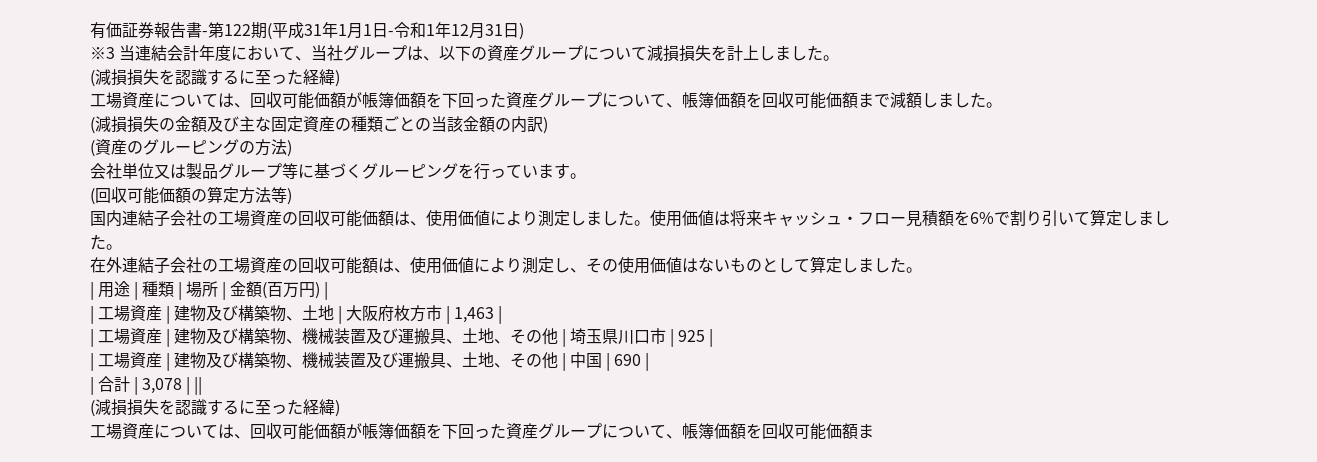有価証券報告書-第122期(平成31年1月1日-令和1年12月31日)
※3 当連結会計年度において、当社グループは、以下の資産グループについて減損損失を計上しました。
(減損損失を認識するに至った経緯)
工場資産については、回収可能価額が帳簿価額を下回った資産グループについて、帳簿価額を回収可能価額まで減額しました。
(減損損失の金額及び主な固定資産の種類ごとの当該金額の内訳)
(資産のグルーピングの方法)
会社単位又は製品グループ等に基づくグルーピングを行っています。
(回収可能価額の算定方法等)
国内連結子会社の工場資産の回収可能価額は、使用価値により測定しました。使用価値は将来キャッシュ・フロー見積額を6%で割り引いて算定しました。
在外連結子会社の工場資産の回収可能額は、使用価値により測定し、その使用価値はないものとして算定しました。
| 用途 | 種類 | 場所 | 金額(百万円) |
| 工場資産 | 建物及び構築物、土地 | 大阪府枚方市 | 1,463 |
| 工場資産 | 建物及び構築物、機械装置及び運搬具、土地、その他 | 埼玉県川口市 | 925 |
| 工場資産 | 建物及び構築物、機械装置及び運搬具、土地、その他 | 中国 | 690 |
| 合計 | 3,078 | ||
(減損損失を認識するに至った経緯)
工場資産については、回収可能価額が帳簿価額を下回った資産グループについて、帳簿価額を回収可能価額ま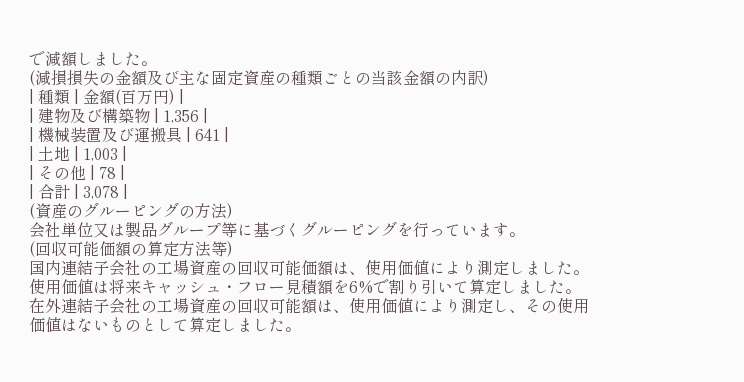で減額しました。
(減損損失の金額及び主な固定資産の種類ごとの当該金額の内訳)
| 種類 | 金額(百万円) |
| 建物及び構築物 | 1,356 |
| 機械装置及び運搬具 | 641 |
| 土地 | 1,003 |
| その他 | 78 |
| 合計 | 3,078 |
(資産のグルーピングの方法)
会社単位又は製品グループ等に基づくグルーピングを行っています。
(回収可能価額の算定方法等)
国内連結子会社の工場資産の回収可能価額は、使用価値により測定しました。使用価値は将来キャッシュ・フロー見積額を6%で割り引いて算定しました。
在外連結子会社の工場資産の回収可能額は、使用価値により測定し、その使用価値はないものとして算定しました。